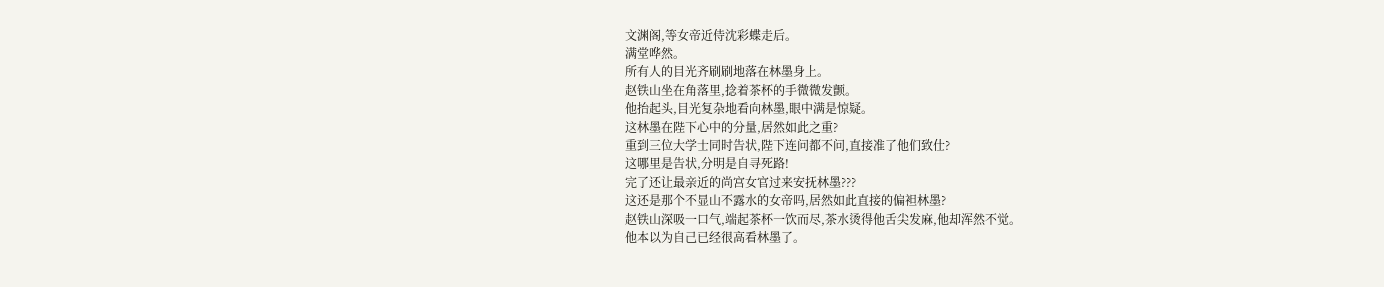文渊阁,等女帝近侍沈彩蝶走后。
满堂哗然。
所有人的目光齐刷刷地落在林墨身上。
赵铁山坐在角落里,捻着茶杯的手微微发颤。
他抬起头,目光复杂地看向林墨,眼中满是惊疑。
这林墨在陛下心中的分量,居然如此之重?
重到三位大学士同时告状,陛下连问都不问,直接准了他们致仕?
这哪里是告状,分明是自寻死路!
完了还让最亲近的尚宫女官过来安抚林墨???
这还是那个不显山不露水的女帝吗,居然如此直接的偏袒林墨?
赵铁山深吸一口气,端起茶杯一饮而尽,茶水烫得他舌尖发麻,他却浑然不觉。
他本以为自己已经很高看林墨了。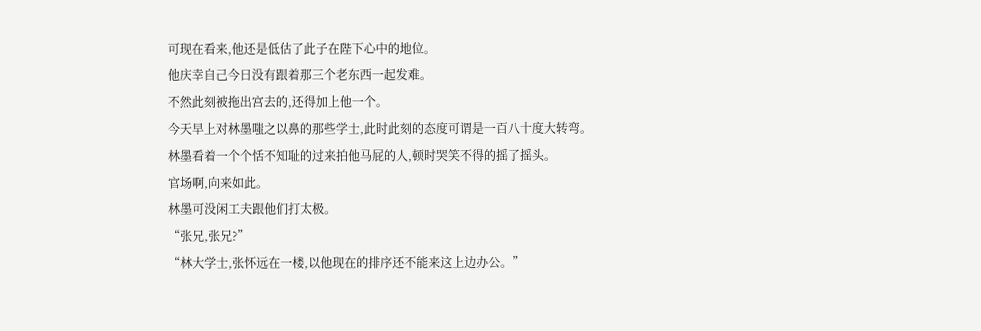可现在看来,他还是低估了此子在陛下心中的地位。
他庆幸自己今日没有跟着那三个老东西一起发难。
不然此刻被拖出宫去的,还得加上他一个。
今天早上对林墨嗤之以鼻的那些学士,此时此刻的态度可谓是一百八十度大转弯。
林墨看着一个个恬不知耻的过来拍他马屁的人,顿时哭笑不得的摇了摇头。
官场啊,向来如此。
林墨可没闲工夫跟他们打太极。
“张兄,张兄?”
“林大学士,张怀远在一楼,以他现在的排序还不能来这上边办公。”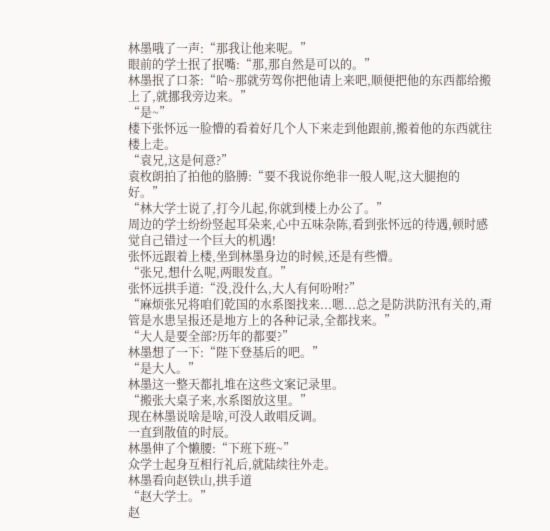林墨哦了一声:“那我让他来呢。”
眼前的学士抿了抿嘴:“那,那自然是可以的。”
林墨抿了口茶:“哈~那就劳驾你把他请上来吧,顺便把他的东西都给搬上了,就挪我旁边来。”
“是~”
楼下张怀远一脸懵的看着好几个人下来走到他跟前,搬着他的东西就往楼上走。
“袁兄,这是何意?”
袁枚朗拍了拍他的胳膊:“要不我说你绝非一般人呢,这大腿抱的好。”
“林大学士说了,打今儿起,你就到楼上办公了。”
周边的学士纷纷竖起耳朵来,心中五味杂陈,看到张怀远的待遇,顿时感觉自己错过一个巨大的机遇!
张怀远跟着上楼,坐到林墨身边的时候,还是有些懵。
“张兄,想什么呢,两眼发直。”
张怀远拱手道:“没,没什么,大人有何吩咐?”
“麻烦张兄将咱们乾国的水系图找来...嗯...总之是防洪防汛有关的,甭管是水患呈报还是地方上的各种记录,全都找来。”
“大人是要全部?历年的都要?”
林墨想了一下:“陛下登基后的吧。”
“是大人。”
林墨这一整天都扎堆在这些文案记录里。
“搬张大桌子来,水系图放这里。”
现在林墨说啥是啥,可没人敢唱反调。
一直到散值的时辰。
林墨伸了个懒腰:“下班下班~”
众学士起身互相行礼后,就陆续往外走。
林墨看向赵铁山,拱手道
“赵大学士。”
赵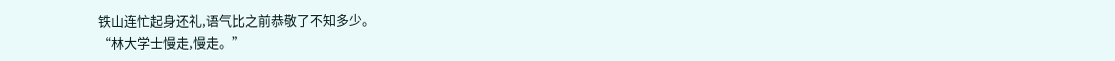铁山连忙起身还礼,语气比之前恭敬了不知多少。
“林大学士慢走,慢走。”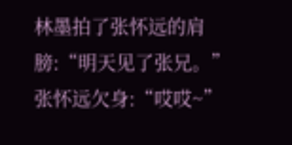林墨拍了张怀远的肩膀:“明天见了张兄。”
张怀远欠身:“哎哎~”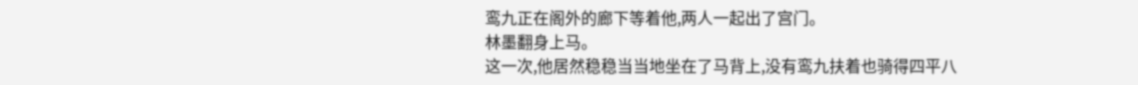鸾九正在阁外的廊下等着他,两人一起出了宫门。
林墨翻身上马。
这一次,他居然稳稳当当地坐在了马背上,没有鸾九扶着也骑得四平八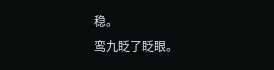稳。
鸾九眨了眨眼。